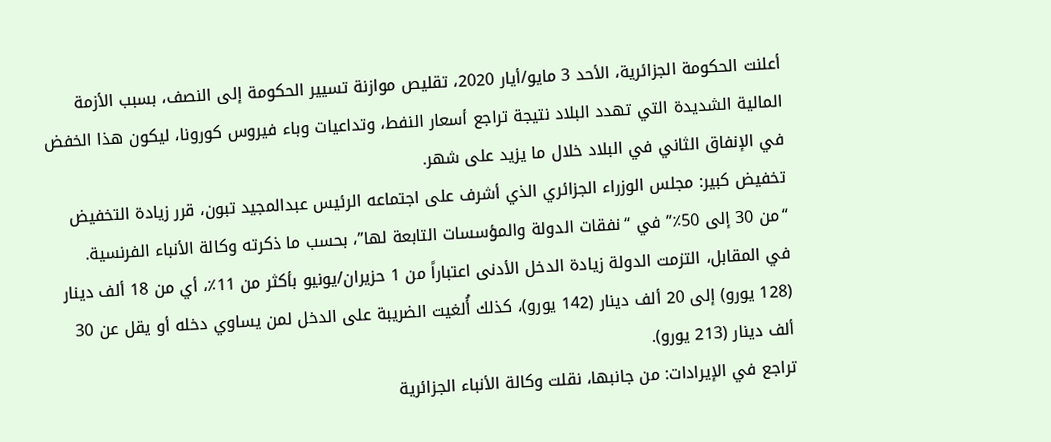أعلنت الحكومة الجزائرية، الأحد 3 مايو/أيار 2020، تقليص موازنة تسيير الحكومة إلى النصف، بسبب الأزمة المالية الشديدة التي تهدد البلاد نتيجة تراجع أسعار النفط، وتداعيات وباء فيروس كورونا، ليكون هذا الخفض في الإنفاق الثاني في البلاد خلال ما يزيد على شهر.
تخفيض كبير: مجلس الوزراء الجزائري الذي أشرف على اجتماعه الرئيس عبدالمجيد تبون، قرر زيادة التخفيض “من 30 إلى 50٪” في “نفقات الدولة والمؤسسات التابعة لها”، بحسب ما ذكرته وكالة الأنباء الفرنسية.
في المقابل، التزمت الدولة زيادة الدخل الأدنى اعتباراً من 1 حزيران/يونيو بأكثر من 11٪، أي من 18 ألف دينار (128 يورو) إلى 20 ألف دينار (142 يورو)، كذلك أُلغيت الضريبة على الدخل لمن يساوي دخله أو يقل عن 30 ألف دينار (213 يورو).
تراجع في الإيرادات: من جانبها، نقلت وكالة الأنباء الجزائرية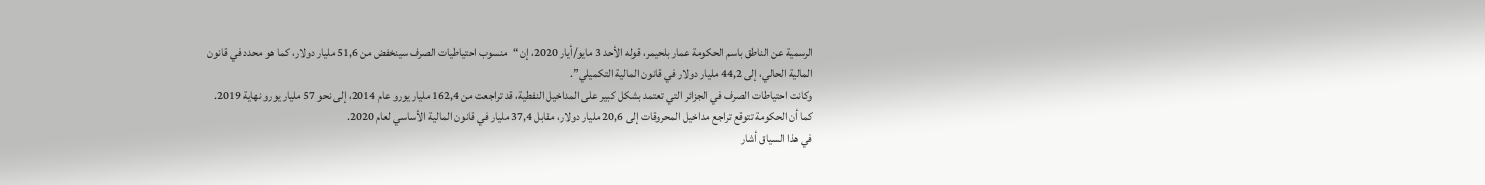الرسمية عن الناطق باسم الحكومة عمار بلحيمر، قوله الأحد 3 مايو/أيار 2020، إن “منسوب احتياطيات الصرف سينخفض من 51,6 مليار دولار، كما هو محدد في قانون المالية الحالي، إلى 44,2 مليار دولار في قانون المالية التكميلي”.
وكانت احتياطات الصرف في الجزائر التي تعتمد بشكل كبير على المداخيل النفطية، قد تراجعت من 162,4 مليار يورو عام 2014، إلى نحو 57 مليار يورو نهاية 2019.
كما أن الحكومة تتوقع تراجع مداخيل المحروقات إلى 20,6 مليار دولار، مقابل 37,4 مليار في قانون المالية الأساسي لعام 2020.
في هذا السياق أشار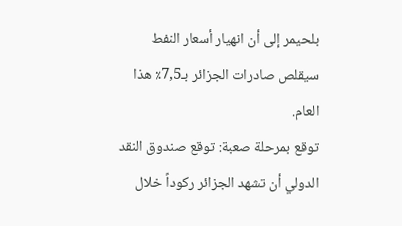بلحيمر إلى أن انهيار أسعار النفط سيقلص صادرات الجزائر بـ7,5٪ هذا العام.
توقع بمرحلة صعبة: توقع صندوق النقد الدولي أن تشهد الجزائر ركوداً خلال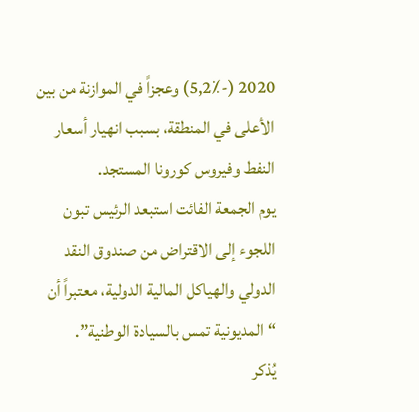2020 (-5,2٪) وعجزاً في الموازنة من بين الأعلى في المنطقة، بسبب انهيار أسعار النفط وفيروس كورونا المستجد.
يوم الجمعة الفائت استبعد الرئيس تبون اللجوء إلى الاقتراض من صندوق النقد الدولي والهياكل المالية الدولية، معتبراً أن “المديونية تمس بالسيادة الوطنية”.
يُذكر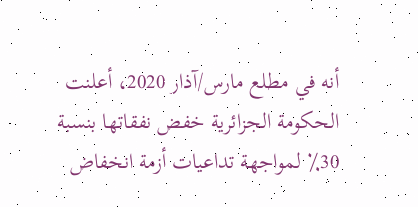أنه في مطلع مارس/آذار 2020، أعلنت الحكومة الجزائرية خفض نفقاتها بنسبة 30٪ لمواجهة تداعيات أزمة انخفاض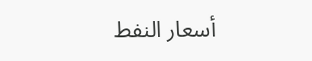أسعار النفط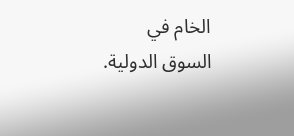الخام في السوق الدولية.